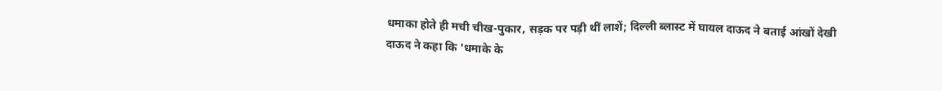धमाका होते ही मची चीख-पुकार, सड़क पर पड़ी थीं लाशें; दिल्ली ब्लास्ट में घायल दाऊद ने बताई आंखों देखी
दाऊद ने कहा कि 'धमाके के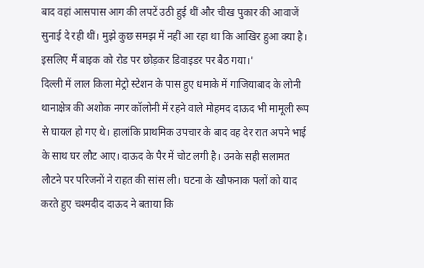बाद वहां आसपास आग की लपटें उठी हुई थीं और चीख पुकार की आवाजें सुनाई दे रही थीं। मुझे कुछ समझ में नहीं आ रहा था कि आखिर हुआ क्या है। इसलिए मैं बाइक को रोड पर छोड़कर डिवाइडर पर बैठ गया।'
दिल्ली में लाल किला मेट्रो स्टेशन के पास हुए धमाके में गाजियाबाद के लोनी थानाक्षेत्र की अशोक नगर कॉलोनी में रहने वाले मोहमद दाऊद भी मामूली रूप से घायल हो गए थे। हालांकि प्राथमिक उपचार के बाद वह देर रात अपने भाई के साथ घर लौट आए। दाऊद के पैर में चोट लगी है। उनके सही सलामत लौटने पर परिजनों ने राहत की सांस ली। घटना के खौफनाक पलों को याद करते हुए चश्मदीद दाऊद ने बताया कि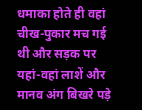धमाका होते ही वहां चीख-पुकार मच गई थी और सड़क पर यहां-वहां लाशें और मानव अंग बिखरे पड़े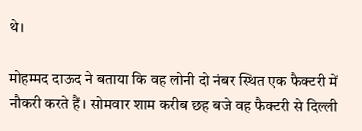थे।

मोहम्मद दाऊद ने बताया कि वह लोनी दो नंबर स्थित एक फैक्टरी में नौकरी करते हैं। सोमवार शाम करीब छह बजे वह फैक्टरी से दिल्ली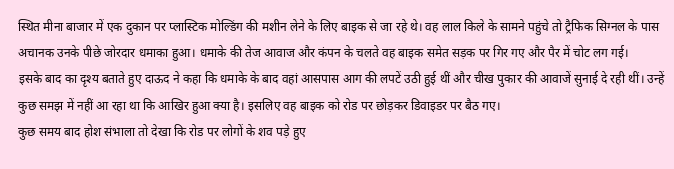स्थित मीना बाजार में एक दुकान पर प्लास्टिक मोल्डिंग की मशीन लेने के लिए बाइक से जा रहे थे। वह लाल किले के सामने पहुंचे तो ट्रैफिक सिग्नल के पास अचानक उनके पीछे जोरदार धमाका हुआ। धमाके की तेज आवाज और कंपन के चलते वह बाइक समेत सड़क पर गिर गए और पैर में चोट लग गई।
इसके बाद का दृश्य बताते हुए दाऊद ने कहा कि धमाके के बाद वहां आसपास आग की लपटें उठी हुई थीं और चीख पुकार की आवाजें सुनाई दे रही थीं। उन्हें कुछ समझ में नहीं आ रहा था कि आखिर हुआ क्या है। इसलिए वह बाइक को रोड पर छोड़कर डिवाइडर पर बैठ गए।
कुछ समय बाद होश संभाला तो देखा कि रोड पर लोगों के शव पड़े हुए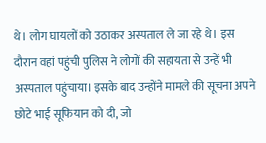थे। लोग घायलों को उठाकर अस्पताल ले जा रहे थे। इस दौरान वहां पहुंची पुलिस ने लोगों की सहायता से उन्हें भी अस्पताल पहुंचाया। इसके बाद उन्होंने मामले की सूचना अपने छोटे भाई सूफियान को दी, जो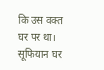कि उस वक्त घर पर था। सूफियान घर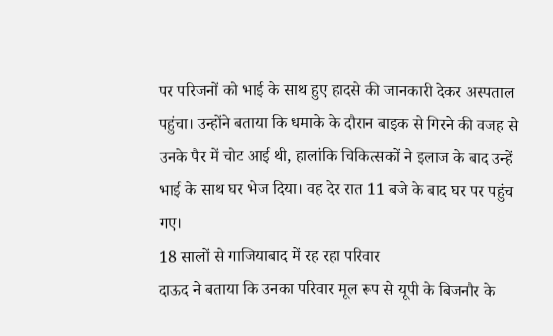पर परिजनों को भाई के साथ हुए हादसे की जानकारी देकर अस्पताल पहुंचा। उन्होंने बताया कि धमाके के दौरान बाइक से गिरने की वजह से उनके पैर में चोट आई थी, हालांकि चिकित्सकों ने इलाज के बाद उन्हें भाई के साथ घर भेज दिया। वह देर रात 11 बजे के बाद घर पर पहुंच गए।
18 सालों से गाजियाबाद में रह रहा परिवार
दाऊद ने बताया कि उनका परिवार मूल रूप से यूपी के बिजनौर के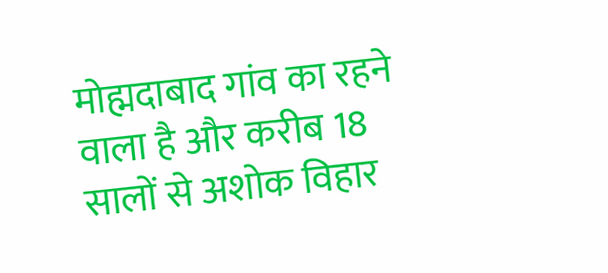मोह्मदाबाद गांव का रहने वाला है और करीब 18 सालों से अशोक विहार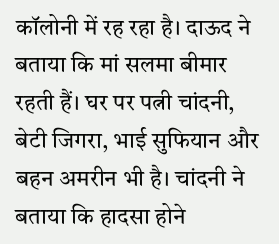कॉलोनी में रह रहा है। दाऊद ने बताया कि मां सलमा बीमार रहती हैं। घर पर पत्नी चांदनी, बेटी जिगरा, भाई सुफियान और बहन अमरीन भी है। चांदनी ने बताया कि हादसा होने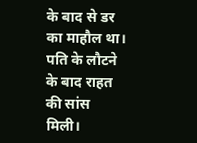के बाद से डर का माहौल था। पति के लौटने के बाद राहत की सांस मिली।